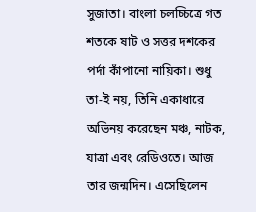সুজাতা। বাংলা চলচ্চিত্রে গত শতকে ষাট ও সত্তর দশকের পর্দা কাঁপানো নায়িকা। শুধু তা-ই নয়, তিনি একাধারে অভিনয় করেছেন মঞ্চ, নাটক, যাত্রা এবং রেডিওতে। আজ তার জন্মদিন। এসেছিলেন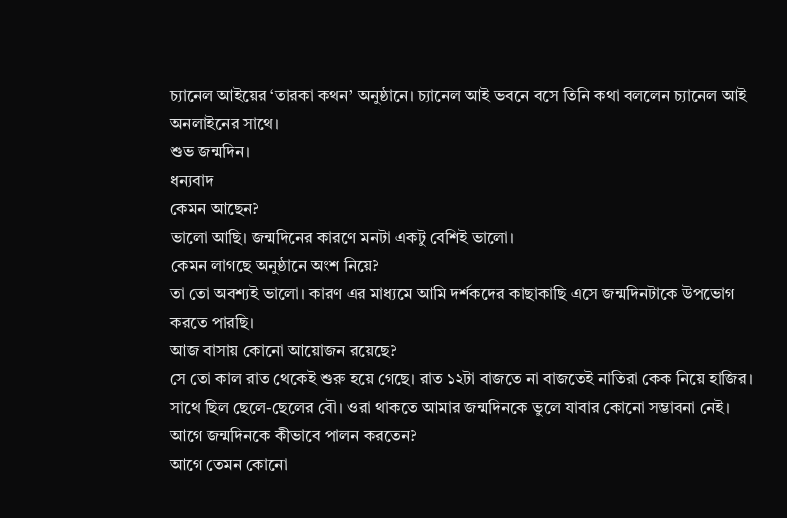চ্যানেল আইয়ের ‘তারকা কথন’ অনুষ্ঠানে। চ্যানেল আই ভবনে বসে তিনি কথা বললেন চ্যানেল আই অনলাইনের সাথে।
শুভ জন্মদিন।
ধন্যবাদ
কেমন আছেন?
ভালো আছি। জন্মদিনের কারণে মনটা একটু বেশিই ভালো।
কেমন লাগছে অনুষ্ঠানে অংশ নিয়ে?
তা তো অবশ্যই ভালো। কারণ এর মাধ্যমে আমি দর্শকদের কাছাকাছি এসে জন্মদিনটাকে উপভোগ করতে পারছি।
আজ বাসায় কোনো আয়োজন রয়েছে?
সে তো কাল রাত থেকেই শুরু হয়ে গেছে। রাত ১২টা বাজতে না বাজতেই নাতিরা কেক নিয়ে হাজির। সাথে ছিল ছেলে-ছেলের বৌ। ওরা থাকতে আমার জন্মদিনকে ভুলে যাবার কোনো সম্ভাবনা নেই।
আগে জন্মদিনকে কীভাবে পালন করতেন?
আগে তেমন কোনো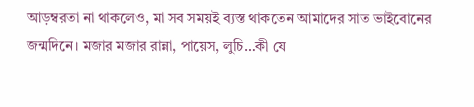আড়ম্বরতা না থাকলেও, মা সব সময়ই ব্যস্ত থাকতেন আমাদের সাত ভাইবোনের জন্মদিনে। মজার মজার রান্না, পায়েস, লুচি…কী যে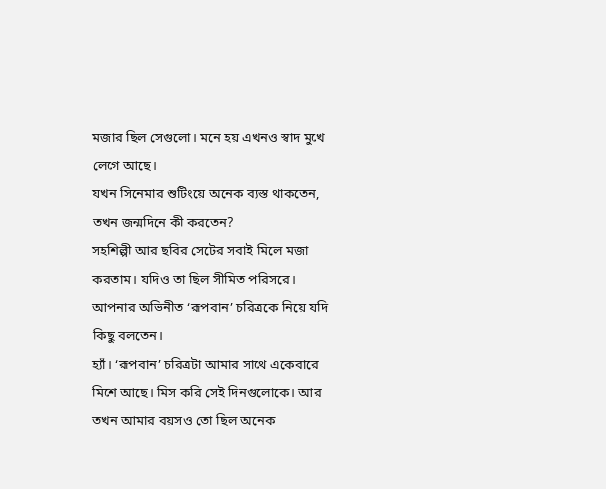মজার ছিল সেগুলো। মনে হয় এখনও স্বাদ মুখে লেগে আছে।
যখন সিনেমার শুটিংয়ে অনেক ব্যস্ত থাকতেন, তখন জন্মদিনে কী করতেন?
সহশিল্পী আর ছবির সেটের সবাই মিলে মজা করতাম। যদিও তা ছিল সীমিত পরিসরে।
আপনার অভিনীত ‘রূপবান’ চরিত্রকে নিয়ে যদি কিছু বলতেন।
হ্যাঁ। ‘রূপবান’ চরিত্রটা আমার সাথে একেবারে মিশে আছে। মিস করি সেই দিনগুলোকে। আর তখন আমার বয়সও তো ছিল অনেক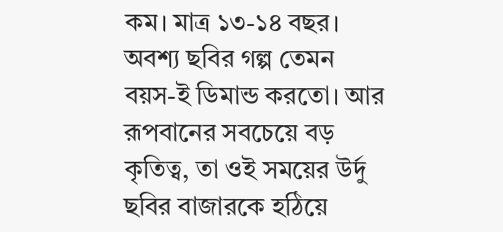কম। মাত্র ১৩-১৪ বছর। অবশ্য ছবির গল্প তেমন বয়স-ই ডিমান্ড করতো। আর রূপবানের সবচেয়ে বড় কৃতিত্ব, তা ওই সময়ের উর্দু ছবির বাজারকে হঠিয়ে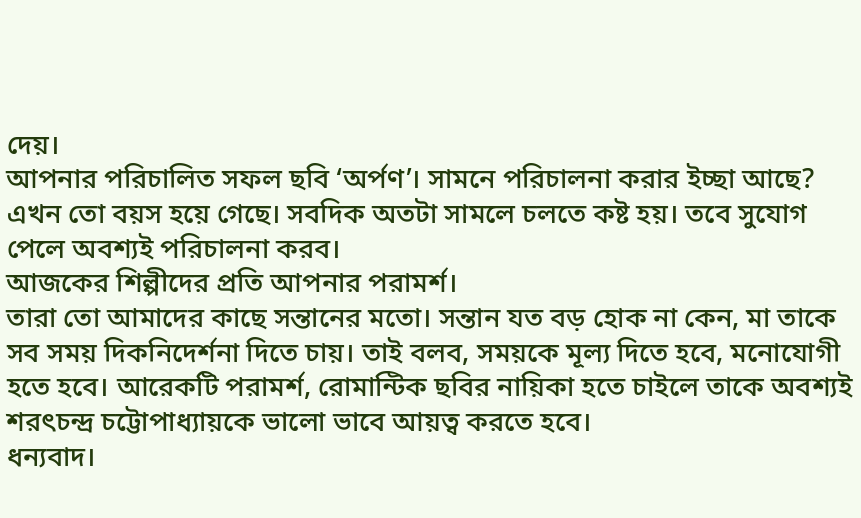দেয়।
আপনার পরিচালিত সফল ছবি ‘অর্পণ’। সামনে পরিচালনা করার ইচ্ছা আছে?
এখন তো বয়স হয়ে গেছে। সবদিক অতটা সামলে চলতে কষ্ট হয়। তবে সুযোগ পেলে অবশ্যই পরিচালনা করব।
আজকের শিল্পীদের প্রতি আপনার পরামর্শ।
তারা তো আমাদের কাছে সন্তানের মতো। সন্তান যত বড় হোক না কেন, মা তাকে সব সময় দিকনিদের্শনা দিতে চায়। তাই বলব, সময়কে মূল্য দিতে হবে, মনোযোগী হতে হবে। আরেকটি পরামর্শ, রোমান্টিক ছবির নায়িকা হতে চাইলে তাকে অবশ্যই শরৎচন্দ্র চট্টোপাধ্যায়কে ভালো ভাবে আয়ত্ব করতে হবে।
ধন্যবাদ।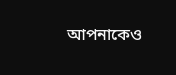আপনাকেও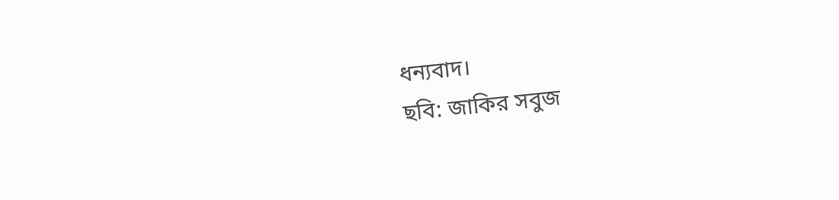ধন্যবাদ।
ছবি: জাকির সবুজ